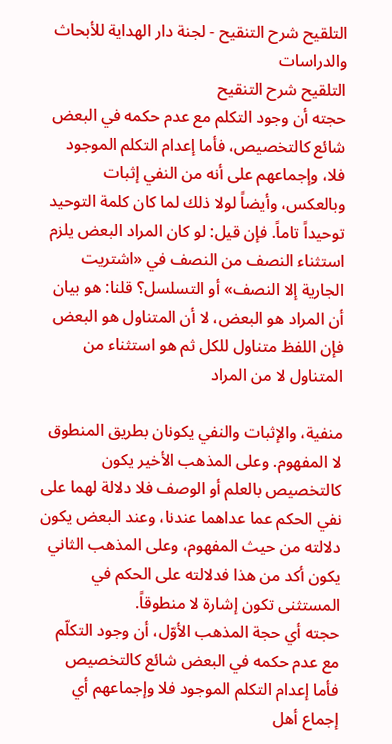التلقيح شرح التنقيح - لجنة دار الهداية للأبحاث والدراسات
التلقيح شرح التنقيح
حجته أن وجود التكلم مع عدم حكمه في البعض شائع كالتخصيص، فأما إعدام التكلم الموجود فلا، وإجماعهم على أنه من النفي إثبات وبالعكس، وأيضاً لولا ذلك لما كان كلمة التوحيد توحيداً تاماً. فإن قيل: لو كان المراد البعض يلزم استثناء النصف من النصف في «اشتريت الجارية إلا النصف» أو التسلسل؟ قلنا: هو بيان أن المراد هو البعض، لا أن المتناول هو البعض فإن اللفظ متناول للكل ثم هو استثناء من المتناول لا من المراد

منفية، والإثبات والنفي يكونان بطريق المنطوق لا المفهوم. وعلى المذهب الأخير يكون كالتخصيص بالعلم أو الوصف فلا دلالة لهما على نفي الحكم عما عداهما عندنا، وعند البعض يكون دلالته من حيث المفهوم، وعلى المذهب الثاني يكون أكد من هذا فدلالته على الحكم في المستثنى تكون إشارة لا منطوقاً.
حجته أي حجة المذهب الأوّل، أن وجود التكلّم مع عدم حكمه في البعض شائع كالتخصيص فأما إعدام التكلم الموجود فلا وإجماعهم أي إجماع أهل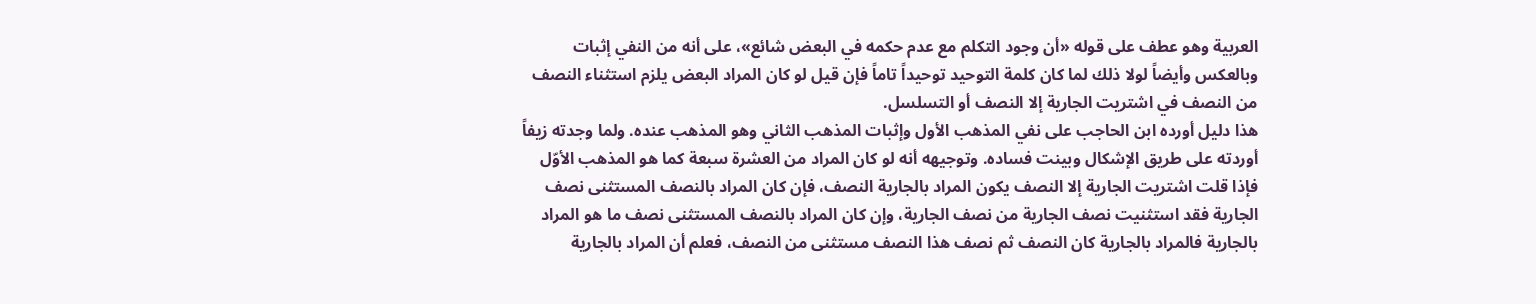العربية وهو عطف على قوله «أن وجود التكلم مع عدم حكمه في البعض شائع»، على أنه من النفي إثبات وبالعكس وأيضاً لولا ذلك لما كان كلمة التوحيد توحيداً تاماً فإن قيل لو كان المراد البعض يلزم استثناء النصف من النصف في اشتريت الجارية إلا النصف أو التسلسل.
هذا دليل أورده ابن الحاجب على نفي المذهب الأول وإثبات المذهب الثاني وهو المذهب عنده. ولما وجدته زيفاً أوردته على طريق الإشكال وبينت فساده. وتوجيهه أنه لو كان المراد من العشرة سبعة كما هو المذهب الأوّل فإذا قلت اشتريت الجارية إلا النصف يكون المراد بالجارية النصف، فإن كان المراد بالنصف المستثنى نصف الجارية فقد استثنيت نصف الجارية من نصف الجارية، وإن كان المراد بالنصف المستثنى نصف ما هو المراد بالجارية فالمراد بالجارية كان النصف ثم نصف هذا النصف مستثنى من النصف، فعلم أن المراد بالجارية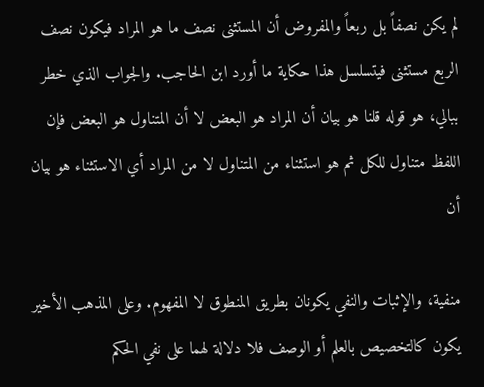لم يكن نصفاً بل ربعاً والمفروض أن المستثنى نصف ما هو المراد فيكون نصف الربع مستثنى فيتسلسل هذا حكاية ما أورد ابن الحاجب. والجواب الذي خطر ببالي، هو قوله قلنا هو بيان أن المراد هو البعض لا أن المتناول هو البعض فإن اللفظ متناول للكل ثم هو استثناء من المتناول لا من المراد أي الاستثناء هو بيان أن

منفية، والإثبات والنفي يكونان بطريق المنطوق لا المفهوم. وعلى المذهب الأخير يكون كالتخصيص بالعلم أو الوصف فلا دلالة لهما على نفي الحكم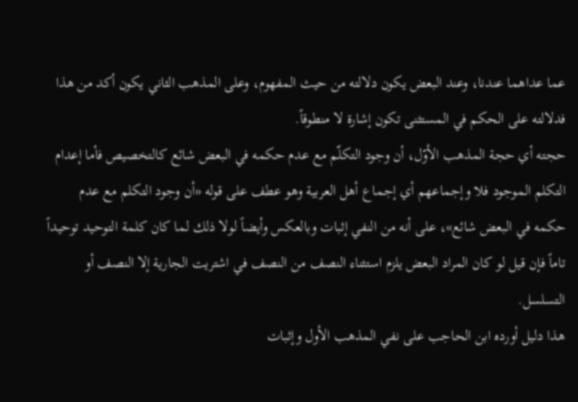عما عداهما عندنا، وعند البعض يكون دلالته من حيث المفهوم، وعلى المذهب الثاني يكون أكد من هذا فدلالته على الحكم في المستثنى تكون إشارة لا منطوقاً.
حجته أي حجة المذهب الأوّل، أن وجود التكلّم مع عدم حكمه في البعض شائع كالتخصيص فأما إعدام التكلم الموجود فلا وإجماعهم أي إجماع أهل العربية وهو عطف على قوله «أن وجود التكلم مع عدم حكمه في البعض شائع»، على أنه من النفي إثبات وبالعكس وأيضاً لولا ذلك لما كان كلمة التوحيد توحيداً تاماً فإن قيل لو كان المراد البعض يلزم استثناء النصف من النصف في اشتريت الجارية إلا النصف أو التسلسل.
هذا دليل أورده ابن الحاجب على نفي المذهب الأول وإثبات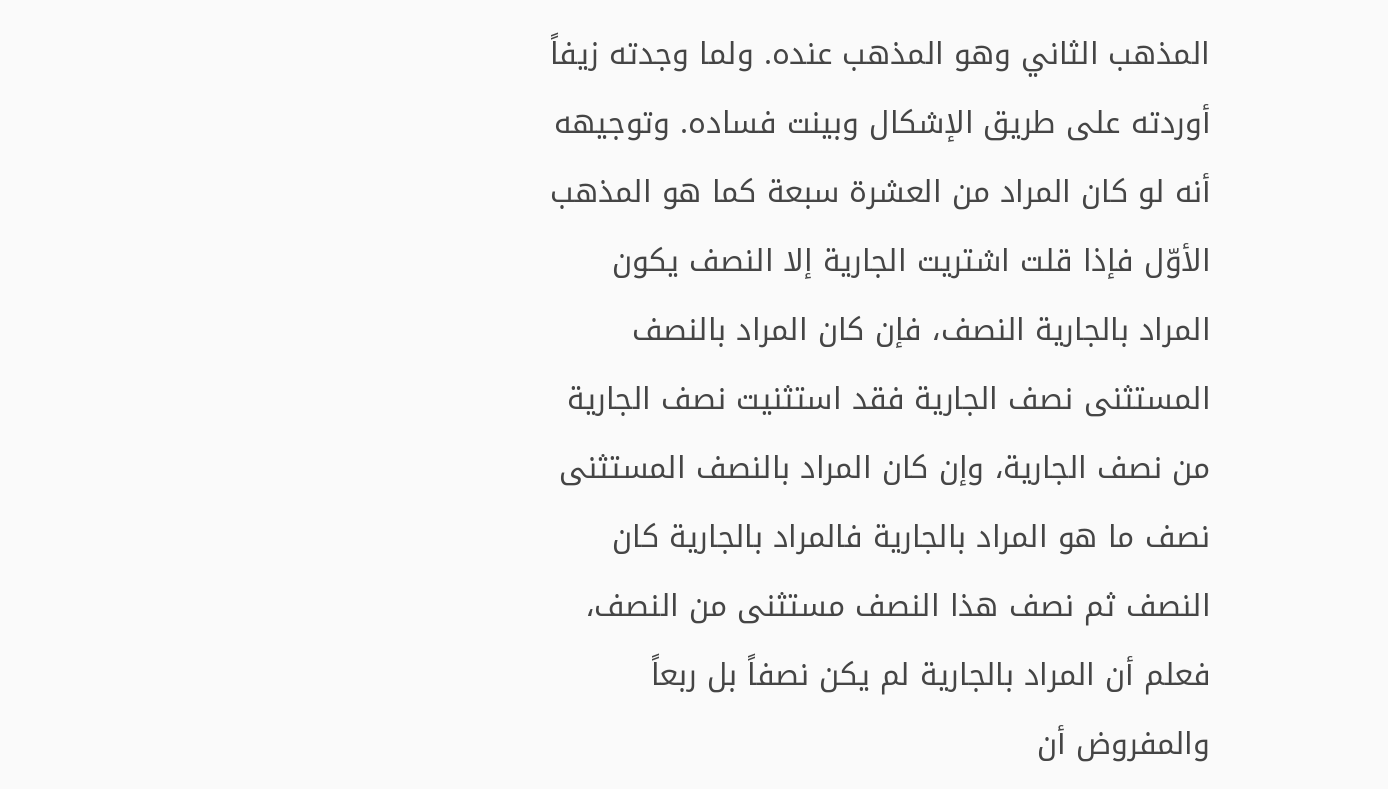المذهب الثاني وهو المذهب عنده. ولما وجدته زيفاً أوردته على طريق الإشكال وبينت فساده. وتوجيهه أنه لو كان المراد من العشرة سبعة كما هو المذهب الأوّل فإذا قلت اشتريت الجارية إلا النصف يكون المراد بالجارية النصف، فإن كان المراد بالنصف المستثنى نصف الجارية فقد استثنيت نصف الجارية من نصف الجارية، وإن كان المراد بالنصف المستثنى نصف ما هو المراد بالجارية فالمراد بالجارية كان النصف ثم نصف هذا النصف مستثنى من النصف، فعلم أن المراد بالجارية لم يكن نصفاً بل ربعاً والمفروض أن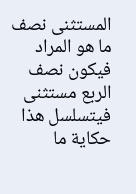المستثنى نصف ما هو المراد فيكون نصف الربع مستثنى فيتسلسل هذا حكاية ما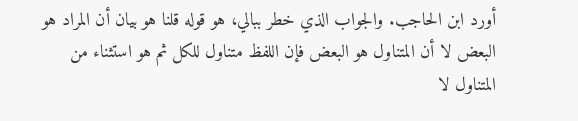أورد ابن الحاجب. والجواب الذي خطر ببالي، هو قوله قلنا هو بيان أن المراد هو البعض لا أن المتناول هو البعض فإن اللفظ متناول للكل ثم هو استثناء من المتناول لا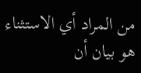من المراد أي الاستثناء هو بيان أن